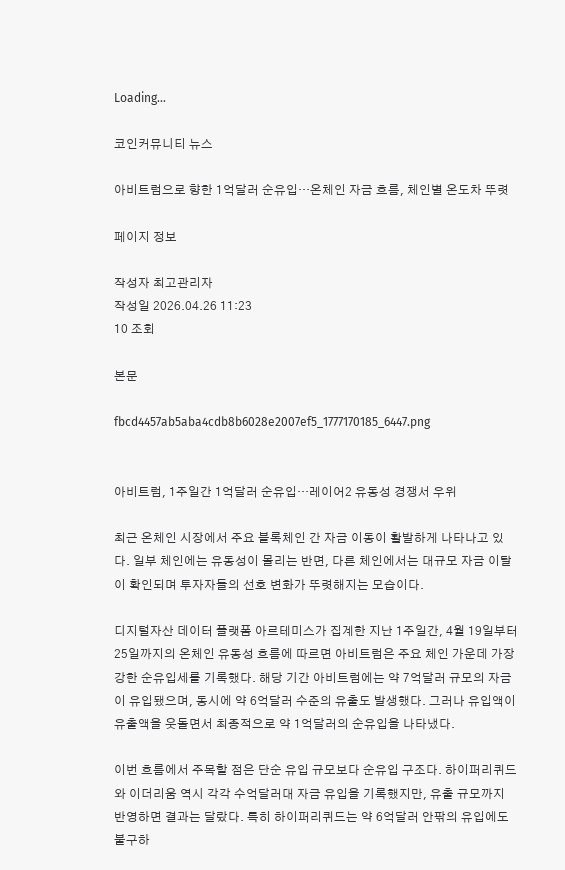Loading...

코인커뮤니티 뉴스

아비트럼으로 향한 1억달러 순유입…온체인 자금 흐름, 체인별 온도차 뚜렷

페이지 정보

작성자 최고관리자
작성일 2026.04.26 11:23
10 조회

본문

fbcd4457ab5aba4cdb8b6028e2007ef5_1777170185_6447.png


아비트럼, 1주일간 1억달러 순유입…레이어2 유동성 경쟁서 우위

최근 온체인 시장에서 주요 블록체인 간 자금 이동이 활발하게 나타나고 있다. 일부 체인에는 유동성이 몰리는 반면, 다른 체인에서는 대규모 자금 이탈이 확인되며 투자자들의 선호 변화가 뚜렷해지는 모습이다.

디지털자산 데이터 플랫폼 아르테미스가 집계한 지난 1주일간, 4월 19일부터 25일까지의 온체인 유동성 흐름에 따르면 아비트럼은 주요 체인 가운데 가장 강한 순유입세를 기록했다. 해당 기간 아비트럼에는 약 7억달러 규모의 자금이 유입됐으며, 동시에 약 6억달러 수준의 유출도 발생했다. 그러나 유입액이 유출액을 웃돌면서 최종적으로 약 1억달러의 순유입을 나타냈다.

이번 흐름에서 주목할 점은 단순 유입 규모보다 순유입 구조다. 하이퍼리퀴드와 이더리움 역시 각각 수억달러대 자금 유입을 기록했지만, 유출 규모까지 반영하면 결과는 달랐다. 특히 하이퍼리퀴드는 약 6억달러 안팎의 유입에도 불구하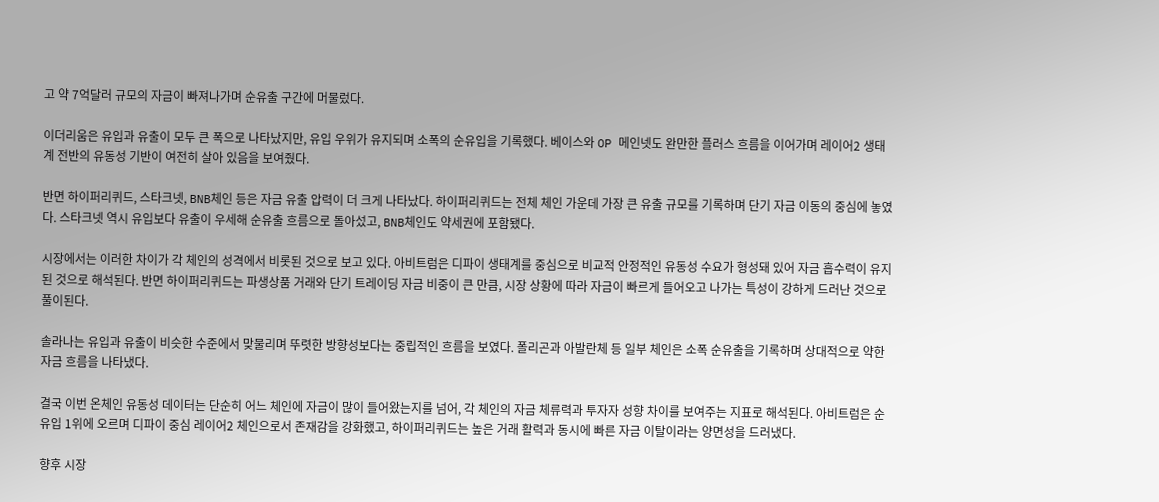고 약 7억달러 규모의 자금이 빠져나가며 순유출 구간에 머물렀다.

이더리움은 유입과 유출이 모두 큰 폭으로 나타났지만, 유입 우위가 유지되며 소폭의 순유입을 기록했다. 베이스와 OP 메인넷도 완만한 플러스 흐름을 이어가며 레이어2 생태계 전반의 유동성 기반이 여전히 살아 있음을 보여줬다.

반면 하이퍼리퀴드, 스타크넷, BNB체인 등은 자금 유출 압력이 더 크게 나타났다. 하이퍼리퀴드는 전체 체인 가운데 가장 큰 유출 규모를 기록하며 단기 자금 이동의 중심에 놓였다. 스타크넷 역시 유입보다 유출이 우세해 순유출 흐름으로 돌아섰고, BNB체인도 약세권에 포함됐다.

시장에서는 이러한 차이가 각 체인의 성격에서 비롯된 것으로 보고 있다. 아비트럼은 디파이 생태계를 중심으로 비교적 안정적인 유동성 수요가 형성돼 있어 자금 흡수력이 유지된 것으로 해석된다. 반면 하이퍼리퀴드는 파생상품 거래와 단기 트레이딩 자금 비중이 큰 만큼, 시장 상황에 따라 자금이 빠르게 들어오고 나가는 특성이 강하게 드러난 것으로 풀이된다.

솔라나는 유입과 유출이 비슷한 수준에서 맞물리며 뚜렷한 방향성보다는 중립적인 흐름을 보였다. 폴리곤과 아발란체 등 일부 체인은 소폭 순유출을 기록하며 상대적으로 약한 자금 흐름을 나타냈다.

결국 이번 온체인 유동성 데이터는 단순히 어느 체인에 자금이 많이 들어왔는지를 넘어, 각 체인의 자금 체류력과 투자자 성향 차이를 보여주는 지표로 해석된다. 아비트럼은 순유입 1위에 오르며 디파이 중심 레이어2 체인으로서 존재감을 강화했고, 하이퍼리퀴드는 높은 거래 활력과 동시에 빠른 자금 이탈이라는 양면성을 드러냈다.

향후 시장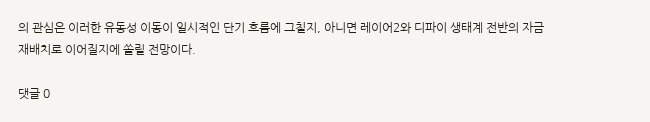의 관심은 이러한 유동성 이동이 일시적인 단기 흐름에 그칠지, 아니면 레이어2와 디파이 생태계 전반의 자금 재배치로 이어질지에 쏠릴 전망이다.

댓글 0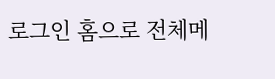로그인 홈으로 전체메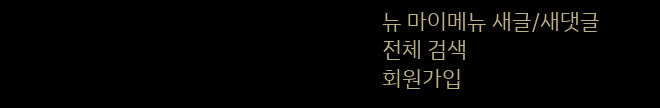뉴 마이메뉴 새글/새댓글
전체 검색
회원가입